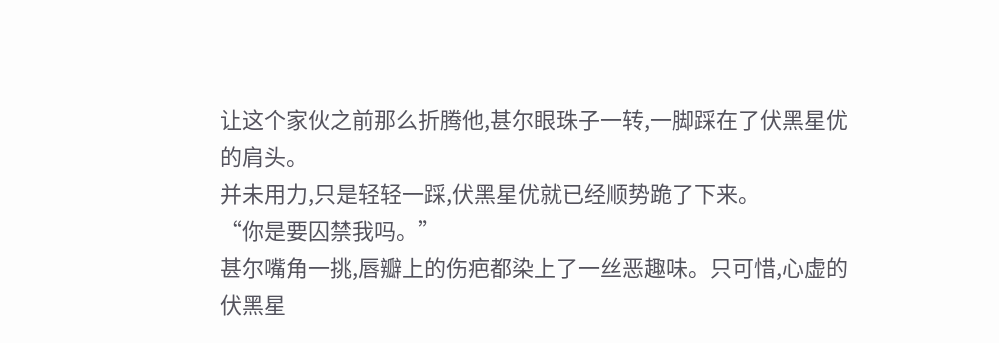让这个家伙之前那么折腾他,甚尔眼珠子一转,一脚踩在了伏黑星优的肩头。
并未用力,只是轻轻一踩,伏黑星优就已经顺势跪了下来。
“你是要囚禁我吗。”
甚尔嘴角一挑,唇瓣上的伤疤都染上了一丝恶趣味。只可惜,心虚的伏黑星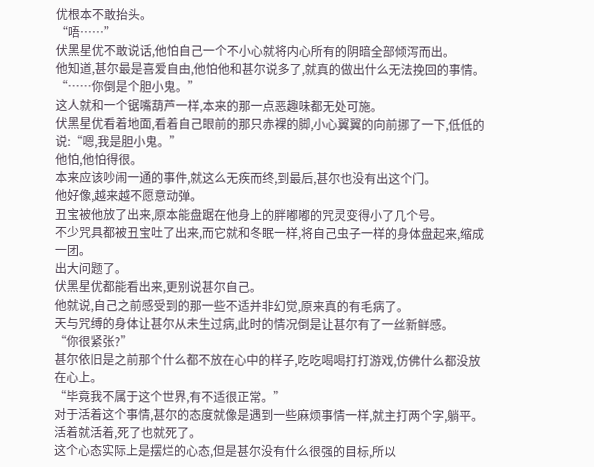优根本不敢抬头。
“唔……”
伏黑星优不敢说话,他怕自己一个不小心就将内心所有的阴暗全部倾泻而出。
他知道,甚尔最是喜爱自由,他怕他和甚尔说多了,就真的做出什么无法挽回的事情。
“……你倒是个胆小鬼。”
这人就和一个锯嘴葫芦一样,本来的那一点恶趣味都无处可施。
伏黑星优看着地面,看着自己眼前的那只赤裸的脚,小心翼翼的向前挪了一下,低低的说:“嗯,我是胆小鬼。”
他怕,他怕得很。
本来应该吵闹一通的事件,就这么无疾而终,到最后,甚尔也没有出这个门。
他好像,越来越不愿意动弹。
丑宝被他放了出来,原本能盘踞在他身上的胖嘟嘟的咒灵变得小了几个号。
不少咒具都被丑宝吐了出来,而它就和冬眠一样,将自己虫子一样的身体盘起来,缩成一团。
出大问题了。
伏黑星优都能看出来,更别说甚尔自己。
他就说,自己之前感受到的那一些不适并非幻觉,原来真的有毛病了。
天与咒缚的身体让甚尔从未生过病,此时的情况倒是让甚尔有了一丝新鲜感。
“你很紧张?”
甚尔依旧是之前那个什么都不放在心中的样子,吃吃喝喝打打游戏,仿佛什么都没放在心上。
“毕竟我不属于这个世界,有不适很正常。”
对于活着这个事情,甚尔的态度就像是遇到一些麻烦事情一样,就主打两个字,躺平。
活着就活着,死了也就死了。
这个心态实际上是摆烂的心态,但是甚尔没有什么很强的目标,所以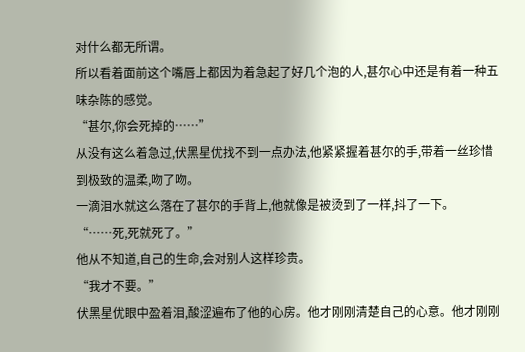对什么都无所谓。
所以看着面前这个嘴唇上都因为着急起了好几个泡的人,甚尔心中还是有着一种五味杂陈的感觉。
“甚尔,你会死掉的……”
从没有这么着急过,伏黑星优找不到一点办法,他紧紧握着甚尔的手,带着一丝珍惜到极致的温柔,吻了吻。
一滴泪水就这么落在了甚尔的手背上,他就像是被烫到了一样,抖了一下。
“……死,死就死了。”
他从不知道,自己的生命,会对别人这样珍贵。
“我才不要。”
伏黑星优眼中盈着泪,酸涩遍布了他的心房。他才刚刚清楚自己的心意。他才刚刚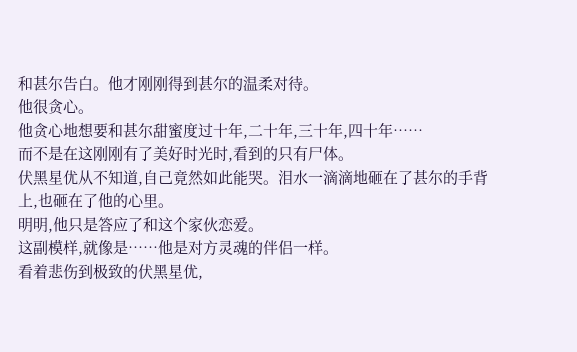和甚尔告白。他才刚刚得到甚尔的温柔对待。
他很贪心。
他贪心地想要和甚尔甜蜜度过十年,二十年,三十年,四十年……
而不是在这刚刚有了美好时光时,看到的只有尸体。
伏黑星优从不知道,自己竟然如此能哭。泪水一滴滴地砸在了甚尔的手背上,也砸在了他的心里。
明明,他只是答应了和这个家伙恋爱。
这副模样,就像是……他是对方灵魂的伴侣一样。
看着悲伤到极致的伏黑星优,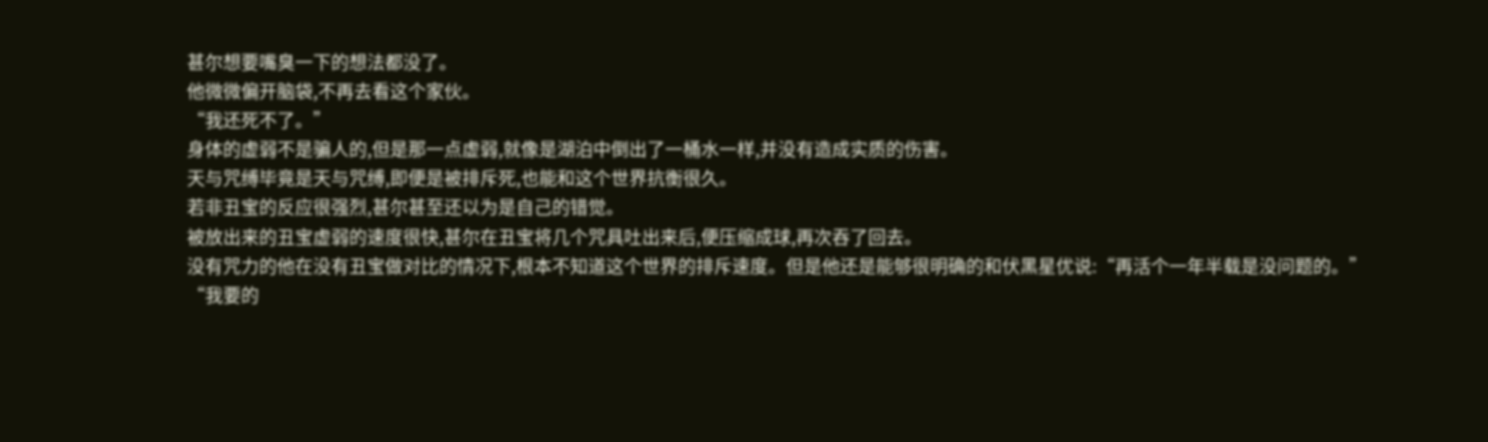甚尔想要嘴臭一下的想法都没了。
他微微偏开脑袋,不再去看这个家伙。
“我还死不了。”
身体的虚弱不是骗人的,但是那一点虚弱,就像是湖泊中倒出了一桶水一样,并没有造成实质的伤害。
天与咒缚毕竟是天与咒缚,即便是被排斥死,也能和这个世界抗衡很久。
若非丑宝的反应很强烈,甚尔甚至还以为是自己的错觉。
被放出来的丑宝虚弱的速度很快,甚尔在丑宝将几个咒具吐出来后,便压缩成球,再次吞了回去。
没有咒力的他在没有丑宝做对比的情况下,根本不知道这个世界的排斥速度。但是他还是能够很明确的和伏黑星优说:“再活个一年半载是没问题的。”
“我要的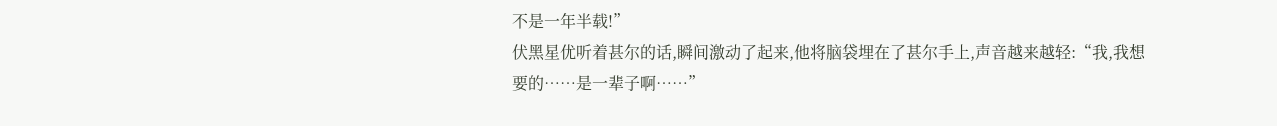不是一年半载!”
伏黑星优听着甚尔的话,瞬间激动了起来,他将脑袋埋在了甚尔手上,声音越来越轻:“我,我想要的……是一辈子啊……”